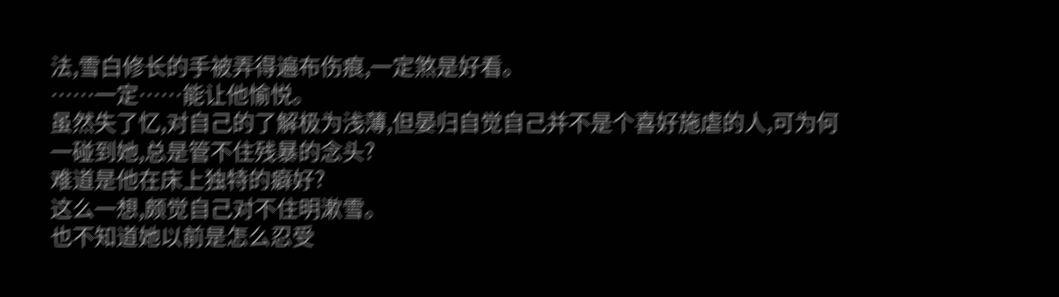法,雪白修长的手被弄得遍布伤痕,一定煞是好看。
……一定……能让他愉悦。
虽然失了忆,对自己的了解极为浅薄,但晏归自觉自己并不是个喜好施虐的人,可为何一碰到她,总是管不住残暴的念头?
难道是他在床上独特的癖好?
这么一想,颇觉自己对不住明漱雪。
也不知道她以前是怎么忍受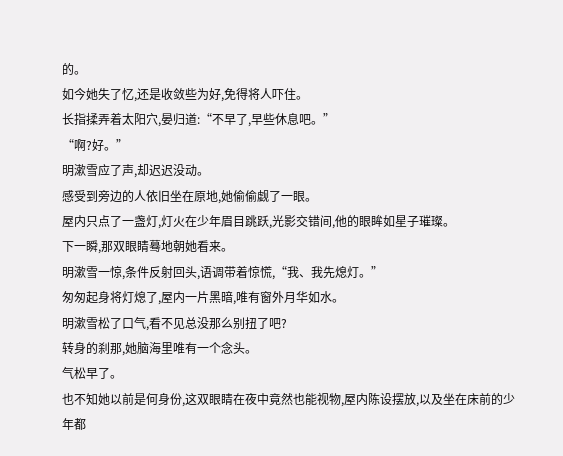的。
如今她失了忆,还是收敛些为好,免得将人吓住。
长指揉弄着太阳穴,晏归道:“不早了,早些休息吧。”
“啊?好。”
明漱雪应了声,却迟迟没动。
感受到旁边的人依旧坐在原地,她偷偷觑了一眼。
屋内只点了一盏灯,灯火在少年眉目跳跃,光影交错间,他的眼眸如星子璀璨。
下一瞬,那双眼睛蓦地朝她看来。
明漱雪一惊,条件反射回头,语调带着惊慌,“我、我先熄灯。”
匆匆起身将灯熄了,屋内一片黑暗,唯有窗外月华如水。
明漱雪松了口气,看不见总没那么别扭了吧?
转身的刹那,她脑海里唯有一个念头。
气松早了。
也不知她以前是何身份,这双眼睛在夜中竟然也能视物,屋内陈设摆放,以及坐在床前的少年都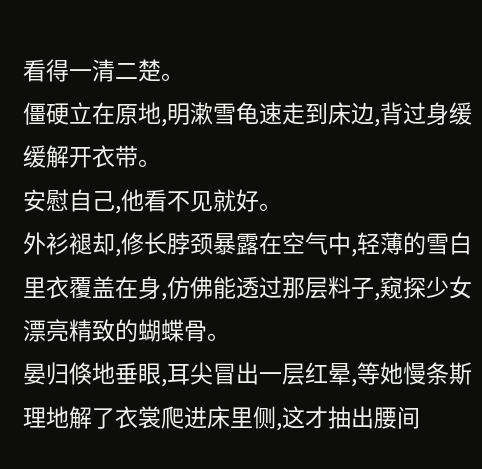看得一清二楚。
僵硬立在原地,明漱雪龟速走到床边,背过身缓缓解开衣带。
安慰自己,他看不见就好。
外衫褪却,修长脖颈暴露在空气中,轻薄的雪白里衣覆盖在身,仿佛能透过那层料子,窥探少女漂亮精致的蝴蝶骨。
晏归倏地垂眼,耳尖冒出一层红晕,等她慢条斯理地解了衣裳爬进床里侧,这才抽出腰间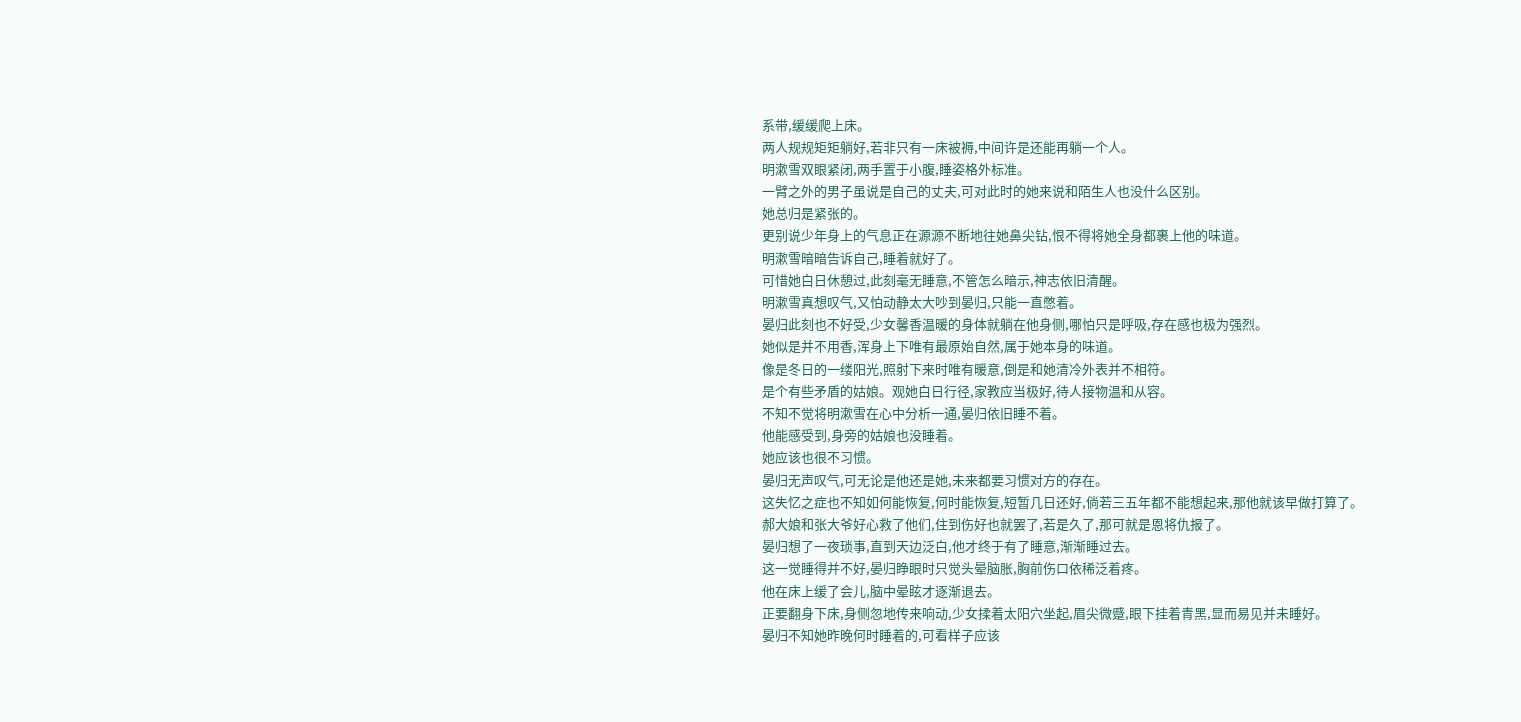系带,缓缓爬上床。
两人规规矩矩躺好,若非只有一床被褥,中间许是还能再躺一个人。
明漱雪双眼紧闭,两手置于小腹,睡姿格外标准。
一臂之外的男子虽说是自己的丈夫,可对此时的她来说和陌生人也没什么区别。
她总归是紧张的。
更别说少年身上的气息正在源源不断地往她鼻尖钻,恨不得将她全身都裹上他的味道。
明漱雪暗暗告诉自己,睡着就好了。
可惜她白日休憩过,此刻毫无睡意,不管怎么暗示,神志依旧清醒。
明漱雪真想叹气,又怕动静太大吵到晏归,只能一直憋着。
晏归此刻也不好受,少女馨香温暖的身体就躺在他身侧,哪怕只是呼吸,存在感也极为强烈。
她似是并不用香,浑身上下唯有最原始自然,属于她本身的味道。
像是冬日的一缕阳光,照射下来时唯有暖意,倒是和她清冷外表并不相符。
是个有些矛盾的姑娘。观她白日行径,家教应当极好,待人接物温和从容。
不知不觉将明漱雪在心中分析一通,晏归依旧睡不着。
他能感受到,身旁的姑娘也没睡着。
她应该也很不习惯。
晏归无声叹气,可无论是他还是她,未来都要习惯对方的存在。
这失忆之症也不知如何能恢复,何时能恢复,短暂几日还好,倘若三五年都不能想起来,那他就该早做打算了。
郝大娘和张大爷好心救了他们,住到伤好也就罢了,若是久了,那可就是恩将仇报了。
晏归想了一夜琐事,直到天边泛白,他才终于有了睡意,渐渐睡过去。
这一觉睡得并不好,晏归睁眼时只觉头晕脑胀,胸前伤口依稀泛着疼。
他在床上缓了会儿,脑中晕眩才逐渐退去。
正要翻身下床,身侧忽地传来响动,少女揉着太阳穴坐起,眉尖微蹙,眼下挂着青黑,显而易见并未睡好。
晏归不知她昨晚何时睡着的,可看样子应该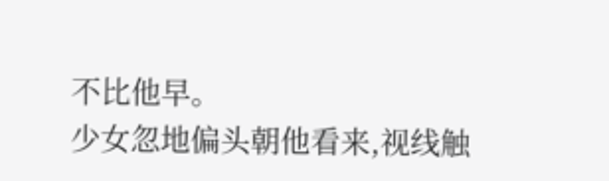不比他早。
少女忽地偏头朝他看来,视线触